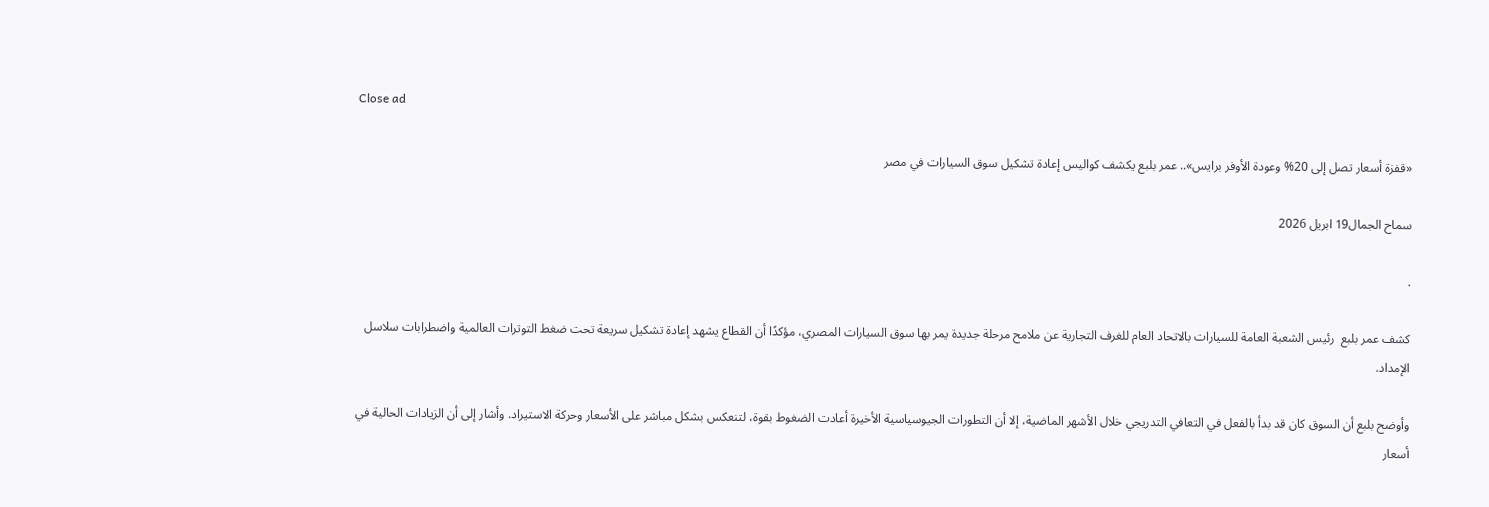Close ad

«قفزة أسعار تصل إلى 20% وعودة الأوفر برايس».. عمر بلبع يكشف كواليس إعادة تشكيل سوق السيارات في مصر

سماح الجمال19 ابريل 2026

.

كشف عمر بلبع  رئيس الشعبة العامة للسيارات بالاتحاد العام للغرف التجارية عن ملامح مرحلة جديدة يمر بها سوق السيارات المصري، مؤكدًا أن القطاع يشهد إعادة تشكيل سريعة تحت ضغط التوترات العالمية واضطرابات سلاسل الإمداد.

وأوضح بلبع أن السوق كان قد بدأ بالفعل في التعافي التدريجي خلال الأشهر الماضية، إلا أن التطورات الجيوسياسية الأخيرة أعادت الضغوط بقوة، لتنعكس بشكل مباشر على الأسعار وحركة الاستيراد. وأشار إلى أن الزيادات الحالية في أسعار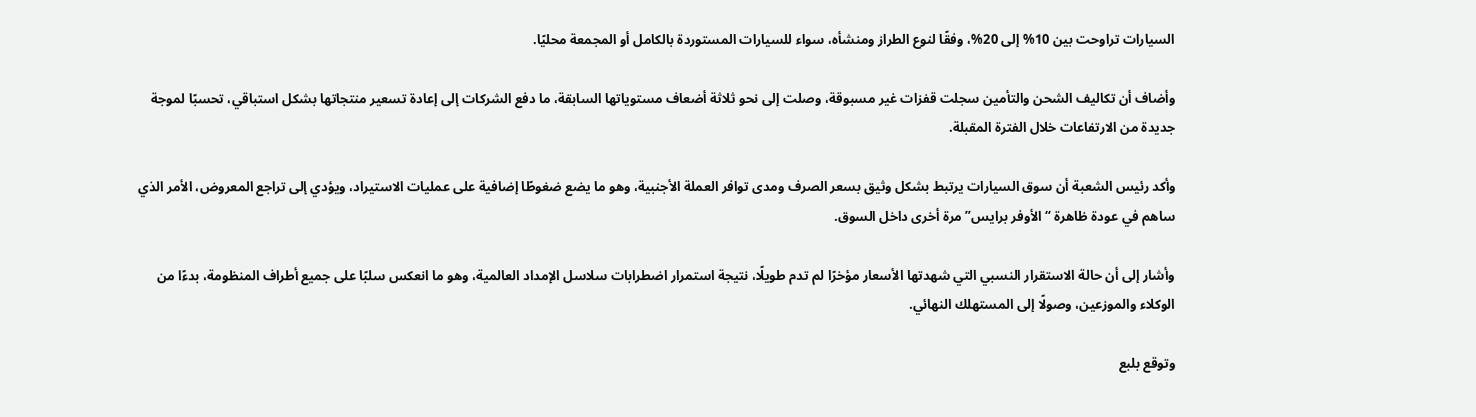السيارات تراوحت بين 10% إلى 20%، وفقًا لنوع الطراز ومنشأه، سواء للسيارات المستوردة بالكامل أو المجمعة محليًا.

وأضاف أن تكاليف الشحن والتأمين سجلت قفزات غير مسبوقة، وصلت إلى نحو ثلاثة أضعاف مستوياتها السابقة، ما دفع الشركات إلى إعادة تسعير منتجاتها بشكل استباقي، تحسبًا لموجة جديدة من الارتفاعات خلال الفترة المقبلة.

وأكد رئيس الشعبة أن سوق السيارات يرتبط بشكل وثيق بسعر الصرف ومدى توافر العملة الأجنبية، وهو ما يضع ضغوطًا إضافية على عمليات الاستيراد، ويؤدي إلى تراجع المعروض، الأمر الذي ساهم في عودة ظاهرة “الأوفر برايس” مرة أخرى داخل السوق.

وأشار إلى أن حالة الاستقرار النسبي التي شهدتها الأسعار مؤخرًا لم تدم طويلًا، نتيجة استمرار اضطرابات سلاسل الإمداد العالمية، وهو ما انعكس سلبًا على جميع أطراف المنظومة، بدءًا من الوكلاء والموزعين، وصولًا إلى المستهلك النهائي.

وتوقع بلبع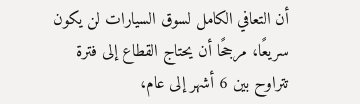أن التعافي الكامل لسوق السيارات لن يكون سريعًا، مرجحًا أن يحتاج القطاع إلى فترة تتراوح بين 6 أشهر إلى عام،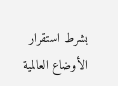بشرط استقرار الأوضاع العالمية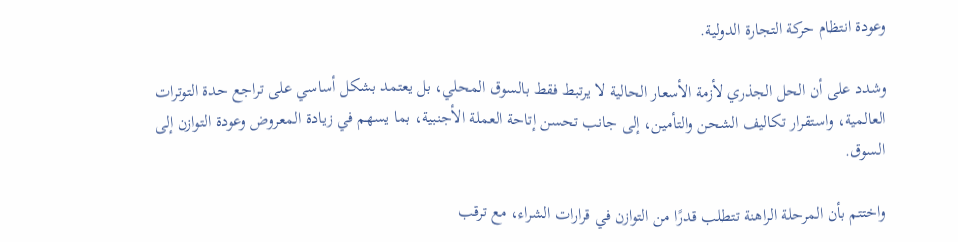وعودة انتظام حركة التجارة الدولية.

وشدد على أن الحل الجذري لأزمة الأسعار الحالية لا يرتبط فقط بالسوق المحلي، بل يعتمد بشكل أساسي على تراجع حدة التوترات العالمية، واستقرار تكاليف الشحن والتأمين، إلى جانب تحسن إتاحة العملة الأجنبية، بما يسهم في زيادة المعروض وعودة التوازن إلى السوق.

واختتم بأن المرحلة الراهنة تتطلب قدرًا من التوازن في قرارات الشراء، مع ترقب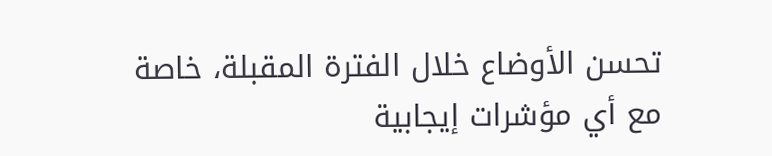تحسن الأوضاع خلال الفترة المقبلة، خاصة مع أي مؤشرات إيجابية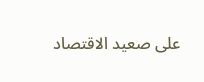على صعيد الاقتصاد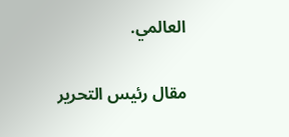العالمي.

مقال رئيس التحرير